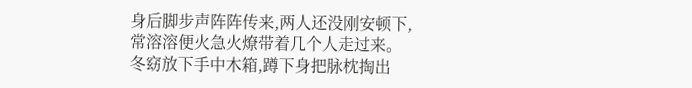身后脚步声阵阵传来,两人还没刚安顿下,常溶溶便火急火燎带着几个人走过来。
冬窈放下手中木箱,蹲下身把脉枕掏出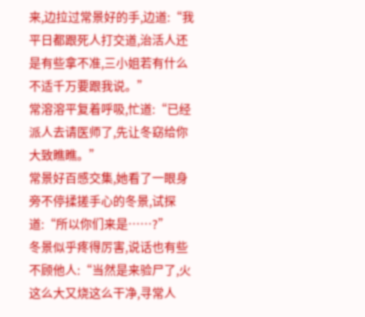来,边拉过常景好的手,边道:“我平日都跟死人打交道,治活人还是有些拿不准,三小姐若有什么不适千万要跟我说。”
常溶溶平复着呼吸,忙道:“已经派人去请医师了,先让冬窈给你大致瞧瞧。”
常景好百感交集,她看了一眼身旁不停揉搓手心的冬景,试探道:“所以你们来是……?”
冬景似乎疼得厉害,说话也有些不顾他人:“当然是来验尸了,火这么大又烧这么干净,寻常人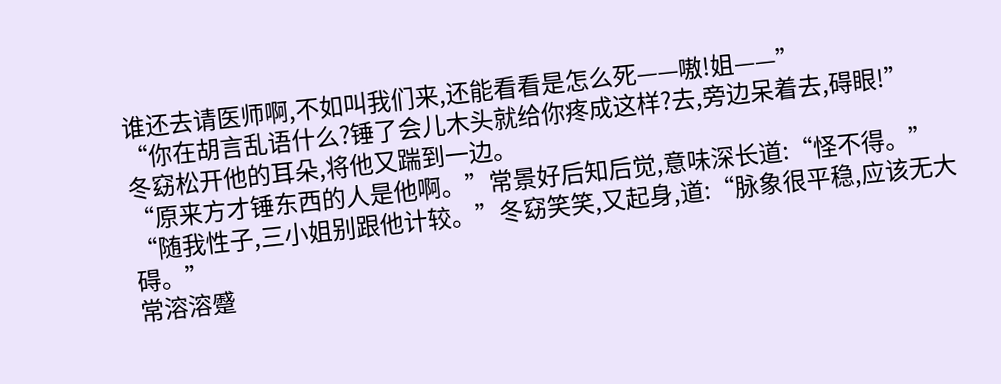谁还去请医师啊,不如叫我们来,还能看看是怎么死——嗷!姐——”
“你在胡言乱语什么?锤了会儿木头就给你疼成这样?去,旁边呆着去,碍眼!”
冬窈松开他的耳朵,将他又踹到一边。
“原来方才锤东西的人是他啊。”常景好后知后觉,意味深长道:“怪不得。”
“随我性子,三小姐别跟他计较。”冬窈笑笑,又起身,道:“脉象很平稳,应该无大碍。”
常溶溶蹙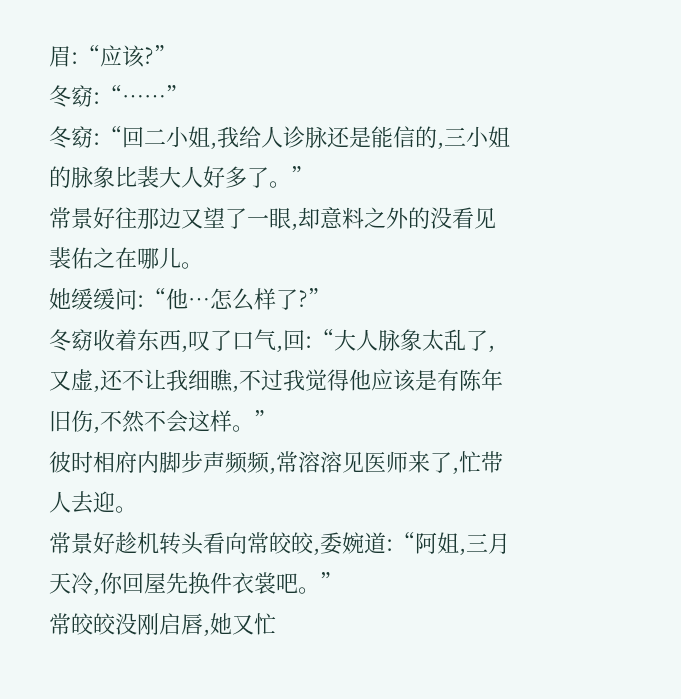眉:“应该?”
冬窈:“……”
冬窈:“回二小姐,我给人诊脉还是能信的,三小姐的脉象比裴大人好多了。”
常景好往那边又望了一眼,却意料之外的没看见裴佑之在哪儿。
她缓缓问:“他…怎么样了?”
冬窈收着东西,叹了口气,回:“大人脉象太乱了,又虚,还不让我细瞧,不过我觉得他应该是有陈年旧伤,不然不会这样。”
彼时相府内脚步声频频,常溶溶见医师来了,忙带人去迎。
常景好趁机转头看向常皎皎,委婉道:“阿姐,三月天冷,你回屋先换件衣裳吧。”
常皎皎没刚启唇,她又忙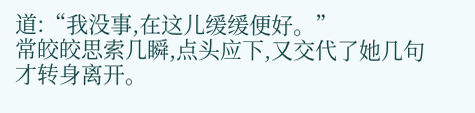道:“我没事,在这儿缓缓便好。”
常皎皎思索几瞬,点头应下,又交代了她几句才转身离开。